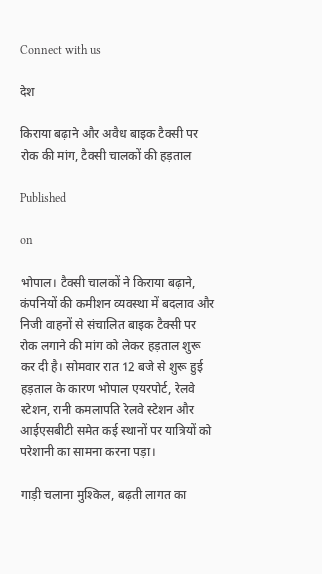Connect with us

देश

किराया बढ़ाने और अवैध बाइक टैक्सी पर रोक की मांग, टैक्सी चालकों की हड़ताल

Published

on

भोपाल। टैक्सी चालकों ने किराया बढ़ाने, कंपनियों की कमीशन व्यवस्था में बदलाव और निजी वाहनों से संचालित बाइक टैक्सी पर रोक लगाने की मांग को लेकर हड़ताल शुरू कर दी है। सोमवार रात 12 बजे से शुरू हुई हड़ताल के कारण भोपाल एयरपोर्ट, रेलवे स्टेशन, रानी कमलापति रेलवे स्टेशन और आईएसबीटी समेत कई स्थानों पर यात्रियों को परेशानी का सामना करना पड़ा।

गाड़ी चलाना मुश्किल, बढ़ती लागत का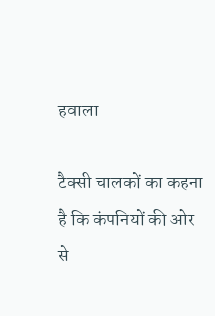हवाला

टैक्सी चालकों का कहना है कि कंपनियों की ओर से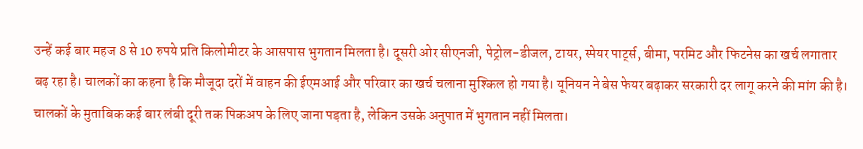उन्हें कई बार महज 8 से 10 रुपये प्रति किलोमीटर के आसपास भुगतान मिलता है। दूसरी ओर सीएनजी, पेट्रोल-डीजल, टायर, स्पेयर पार्ट्स, बीमा, परमिट और फिटनेस का खर्च लगातार बढ़ रहा है। चालकों का कहना है कि मौजूदा दरों में वाहन की ईएमआई और परिवार का खर्च चलाना मुश्किल हो गया है। यूनियन ने बेस फेयर बढ़ाकर सरकारी दर लागू करने की मांग की है। चालकों के मुताबिक कई बार लंबी दूरी तक पिकअप के लिए जाना पड़ता है, लेकिन उसके अनुपात में भुगतान नहीं मिलता।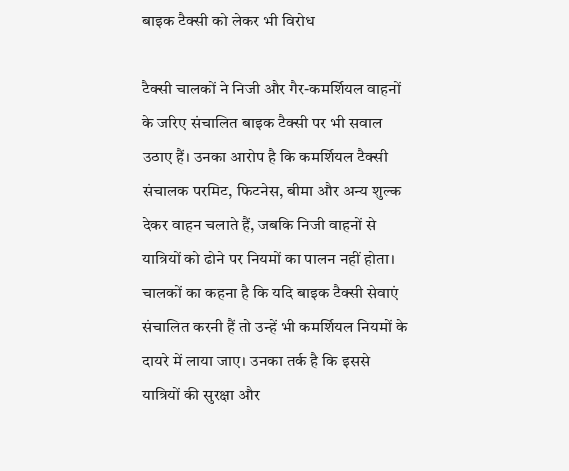बाइक टैक्सी को लेकर भी विरोध

टैक्सी चालकों ने निजी और गैर-कमर्शियल वाहनों के जरिए संचालित बाइक टैक्सी पर भी सवाल उठाए हैं। उनका आरोप है कि कमर्शियल टैक्सी संचालक परमिट, फिटनेस, बीमा और अन्य शुल्क देकर वाहन चलाते हैं, जबकि निजी वाहनों से यात्रियों को ढोने पर नियमों का पालन नहीं होता। चालकों का कहना है कि यदि बाइक टैक्सी सेवाएं संचालित करनी हैं तो उन्हें भी कमर्शियल नियमों के दायरे में लाया जाए। उनका तर्क है कि इससे यात्रियों की सुरक्षा और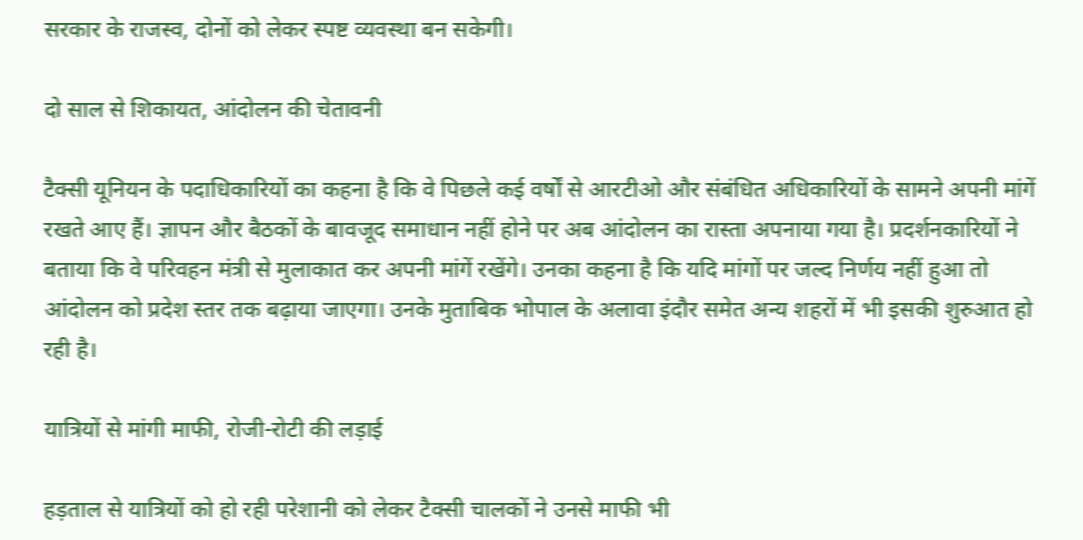सरकार के राजस्व, दोनों को लेकर स्पष्ट व्यवस्था बन सकेगी।

दो साल से शिकायत, आंदोलन की चेतावनी

टैक्सी यूनियन के पदाधिकारियों का कहना है कि वे पिछले कई वर्षों से आरटीओ और संबंधित अधिकारियों के सामने अपनी मांगें रखते आए हैं। ज्ञापन और बैठकों के बावजूद समाधान नहीं होने पर अब आंदोलन का रास्ता अपनाया गया है। प्रदर्शनकारियों ने बताया कि वे परिवहन मंत्री से मुलाकात कर अपनी मांगें रखेंगे। उनका कहना है कि यदि मांगों पर जल्द निर्णय नहीं हुआ तो आंदोलन को प्रदेश स्तर तक बढ़ाया जाएगा। उनके मुताबिक भोपाल के अलावा इंदौर समेत अन्य शहरों में भी इसकी शुरुआत हो रही है।

यात्रियों से मांगी माफी, रोजी-रोटी की लड़ाई

हड़ताल से यात्रियों को हो रही परेशानी को लेकर टैक्सी चालकों ने उनसे माफी भी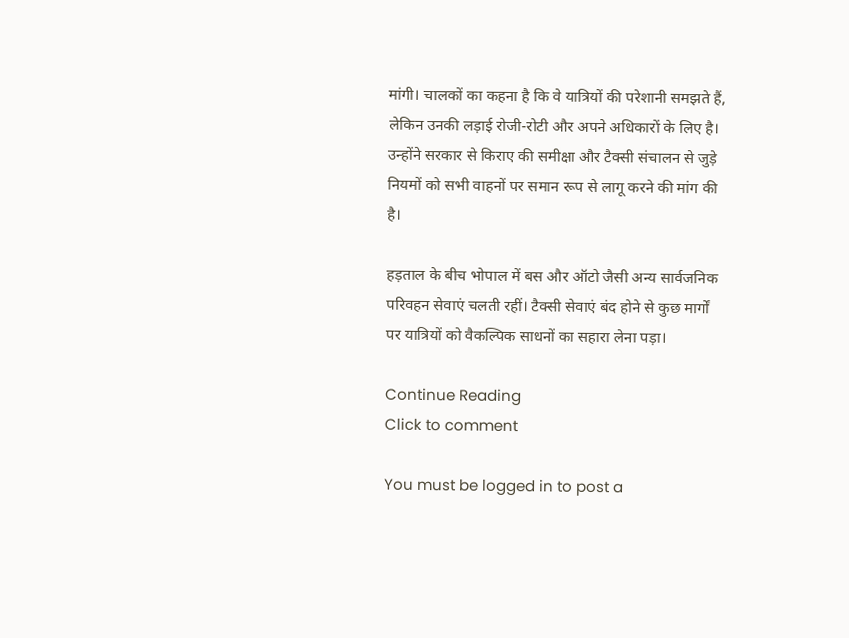मांगी। चालकों का कहना है कि वे यात्रियों की परेशानी समझते हैं, लेकिन उनकी लड़ाई रोजी-रोटी और अपने अधिकारों के लिए है। उन्होंने सरकार से किराए की समीक्षा और टैक्सी संचालन से जुड़े नियमों को सभी वाहनों पर समान रूप से लागू करने की मांग की है।

हड़ताल के बीच भोपाल में बस और ऑटो जैसी अन्य सार्वजनिक परिवहन सेवाएं चलती रहीं। टैक्सी सेवाएं बंद होने से कुछ मार्गों पर यात्रियों को वैकल्पिक साधनों का सहारा लेना पड़ा।

Continue Reading
Click to comment

You must be logged in to post a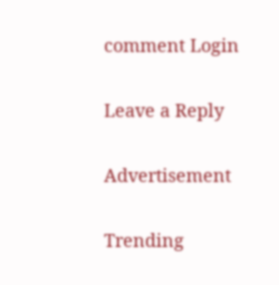comment Login

Leave a Reply

Advertisement

Trending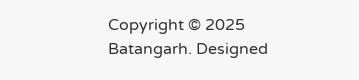Copyright © 2025 Batangarh. Designed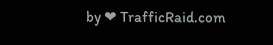by ❤ TrafficRaid.com